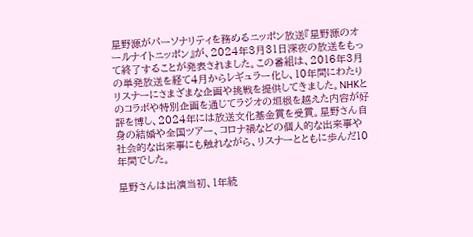星野源がパーソナリティを務めるニッポン放送『星野源のオールナイトニッポン』が、2024年3月31日深夜の放送をもって終了することが発表されました。この番組は、2016年3月の単発放送を経て4月からレギュラー化し、10年間にわたりリスナーにさまざまな企画や挑戦を提供してきました。NHKとのコラボや特別企画を通じてラジオの垣根を越えた内容が好評を博し、2024年には放送文化基金賞を受賞。星野さん自身の結婚や全国ツアー、コロナ禍などの個人的な出来事や社会的な出来事にも触れながら、リスナーとともに歩んだ10年間でした。

星野さんは出演当初、1年続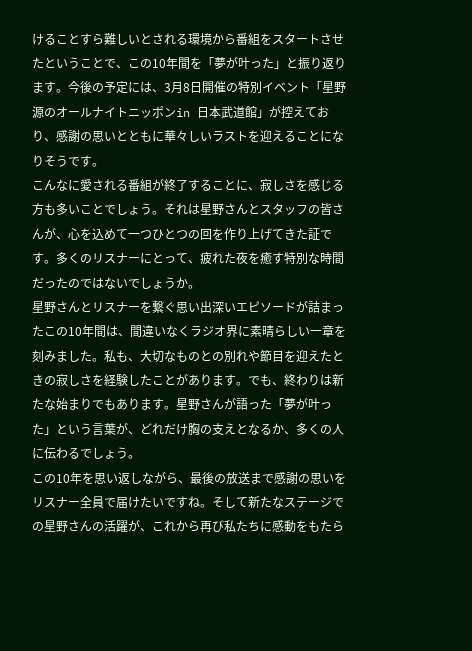けることすら難しいとされる環境から番組をスタートさせたということで、この10年間を「夢が叶った」と振り返ります。今後の予定には、3月8日開催の特別イベント「星野源のオールナイトニッポンin 日本武道館」が控えており、感謝の思いとともに華々しいラストを迎えることになりそうです。
こんなに愛される番組が終了することに、寂しさを感じる方も多いことでしょう。それは星野さんとスタッフの皆さんが、心を込めて一つひとつの回を作り上げてきた証です。多くのリスナーにとって、疲れた夜を癒す特別な時間だったのではないでしょうか。
星野さんとリスナーを繋ぐ思い出深いエピソードが詰まったこの10年間は、間違いなくラジオ界に素晴らしい一章を刻みました。私も、大切なものとの別れや節目を迎えたときの寂しさを経験したことがあります。でも、終わりは新たな始まりでもあります。星野さんが語った「夢が叶った」という言葉が、どれだけ胸の支えとなるか、多くの人に伝わるでしょう。
この10年を思い返しながら、最後の放送まで感謝の思いをリスナー全員で届けたいですね。そして新たなステージでの星野さんの活躍が、これから再び私たちに感動をもたら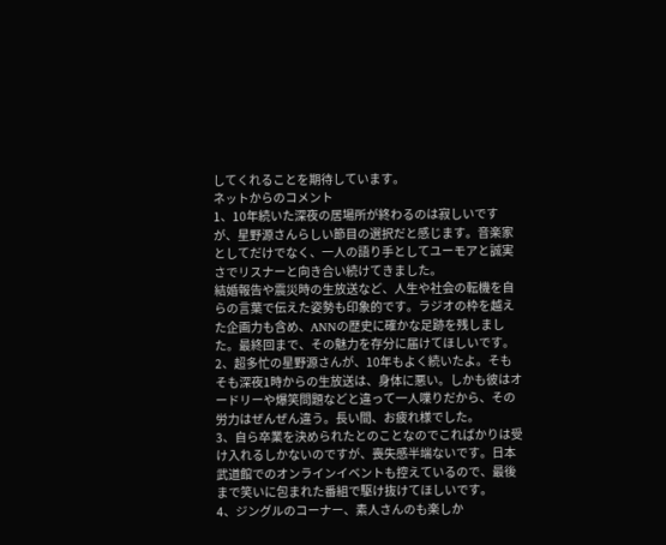してくれることを期待しています。
ネットからのコメント
1、10年続いた深夜の居場所が終わるのは寂しいですが、星野源さんらしい節目の選択だと感じます。音楽家としてだけでなく、一人の語り手としてユーモアと誠実さでリスナーと向き合い続けてきました。
結婚報告や震災時の生放送など、人生や社会の転機を自らの言葉で伝えた姿勢も印象的です。ラジオの枠を越えた企画力も含め、ANNの歴史に確かな足跡を残しました。最終回まで、その魅力を存分に届けてほしいです。
2、超多忙の星野源さんが、10年もよく続いたよ。そもそも深夜1時からの生放送は、身体に悪い。しかも彼はオードリーや爆笑問題などと違って一人喋りだから、その労力はぜんぜん違う。長い間、お疲れ様でした。
3、自ら卒業を決められたとのことなのでこればかりは受け入れるしかないのですが、喪失感半端ないです。日本武道館でのオンラインイベントも控えているので、最後まで笑いに包まれた番組で駆け抜けてほしいです。
4、ジングルのコーナー、素人さんのも楽しか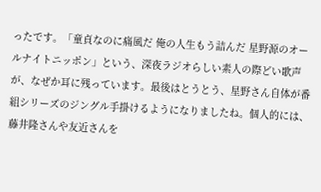ったです。「童貞なのに痛風だ 俺の人生もう詰んだ 星野源のオールナイトニッポン」という、深夜ラジオらしい素人の際どい歌声が、なぜか耳に残っています。最後はとうとう、星野さん自体が番組シリーズのジングル手掛けるようになりましたね。個人的には、藤井隆さんや友近さんを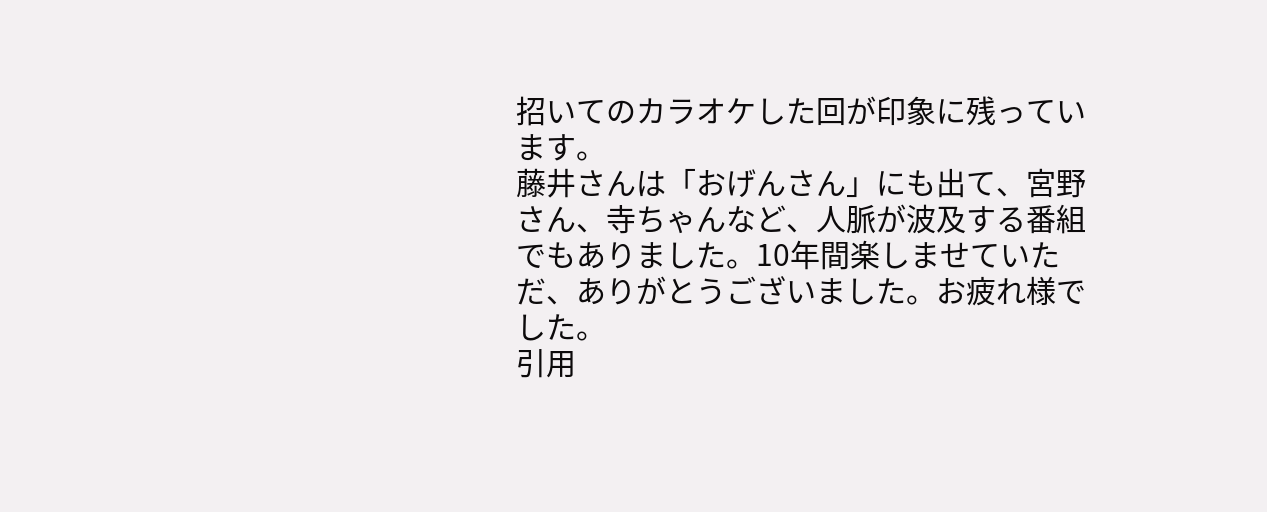招いてのカラオケした回が印象に残っています。
藤井さんは「おげんさん」にも出て、宮野さん、寺ちゃんなど、人脈が波及する番組でもありました。10年間楽しませていただ、ありがとうございました。お疲れ様でした。
引用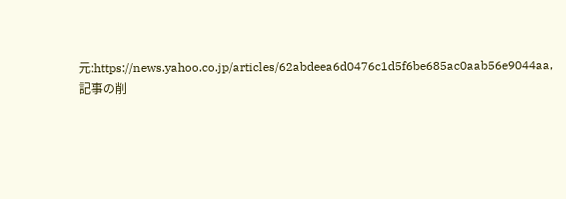元:https://news.yahoo.co.jp/articles/62abdeea6d0476c1d5f6be685ac0aab56e9044aa,記事の削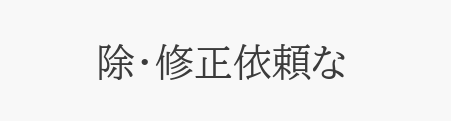除・修正依頼な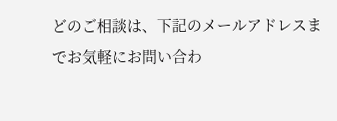どのご相談は、下記のメールアドレスまでお気軽にお問い合わ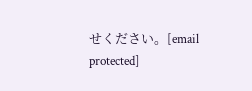せください。[email protected]